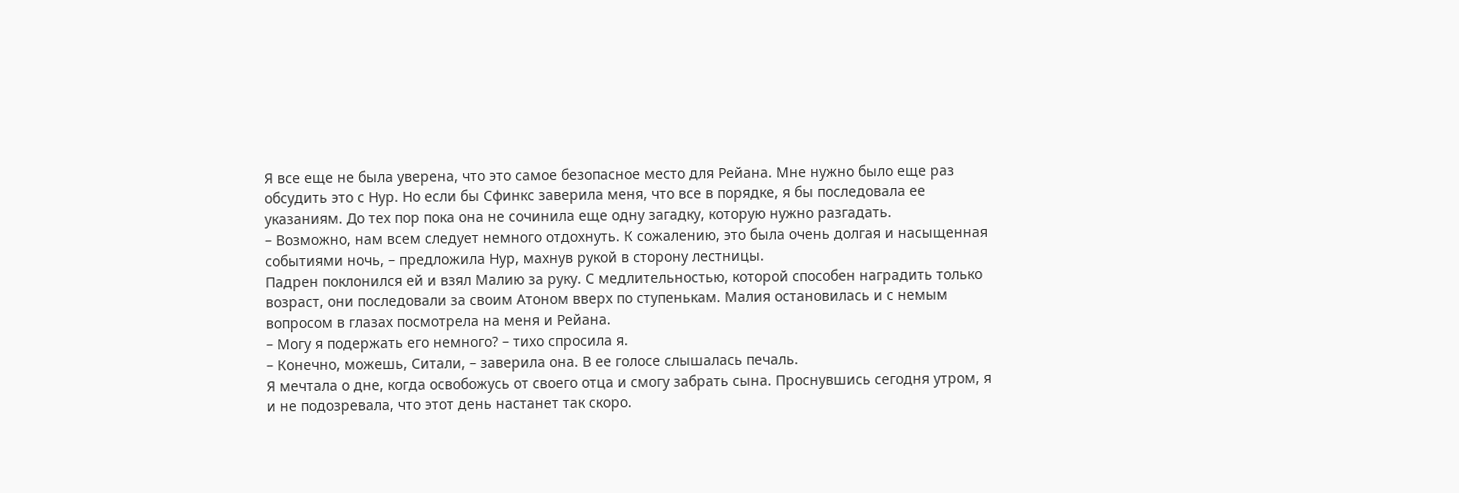Я все еще не была уверена, что это самое безопасное место для Рейана. Мне нужно было еще раз обсудить это с Нур. Но если бы Сфинкс заверила меня, что все в порядке, я бы последовала ее указаниям. До тех пор пока она не сочинила еще одну загадку, которую нужно разгадать.
– Возможно, нам всем следует немного отдохнуть. К сожалению, это была очень долгая и насыщенная событиями ночь, – предложила Нур, махнув рукой в сторону лестницы.
Падрен поклонился ей и взял Малию за руку. С медлительностью, которой способен наградить только возраст, они последовали за своим Атоном вверх по ступенькам. Малия остановилась и с немым вопросом в глазах посмотрела на меня и Рейана.
– Могу я подержать его немного? – тихо спросила я.
– Конечно, можешь, Ситали, – заверила она. В ее голосе слышалась печаль.
Я мечтала о дне, когда освобожусь от своего отца и смогу забрать сына. Проснувшись сегодня утром, я и не подозревала, что этот день настанет так скоро.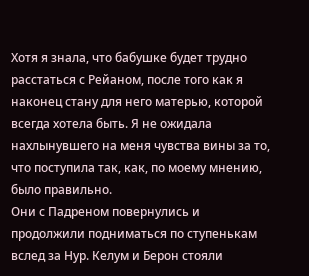Хотя я знала, что бабушке будет трудно расстаться с Рейаном, после того как я наконец стану для него матерью, которой всегда хотела быть. Я не ожидала нахлынувшего на меня чувства вины за то, что поступила так, как, по моему мнению, было правильно.
Они с Падреном повернулись и продолжили подниматься по ступенькам вслед за Нур. Келум и Берон стояли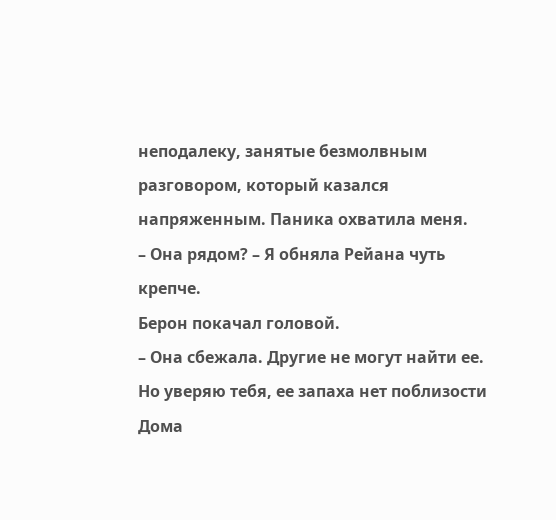неподалеку, занятые безмолвным разговором, который казался напряженным. Паника охватила меня.
– Она рядом? – Я обняла Рейана чуть крепче.
Берон покачал головой.
– Она сбежала. Другие не могут найти ее. Но уверяю тебя, ее запаха нет поблизости Дома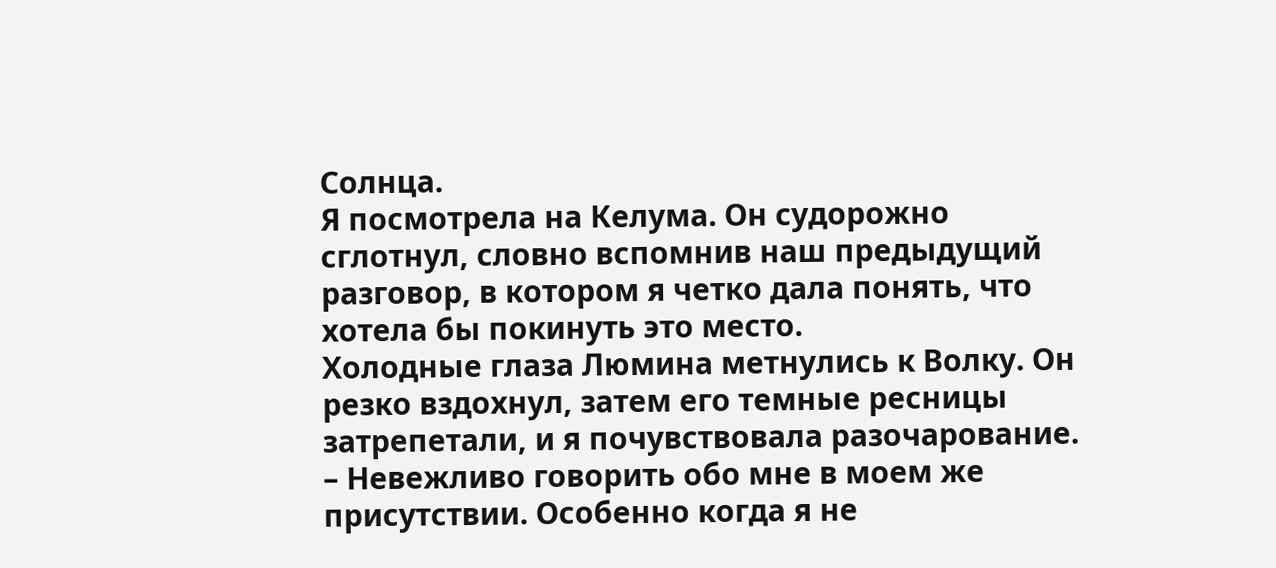Солнца.
Я посмотрела на Келума. Он судорожно сглотнул, словно вспомнив наш предыдущий разговор, в котором я четко дала понять, что хотела бы покинуть это место.
Холодные глаза Люмина метнулись к Волку. Он резко вздохнул, затем его темные ресницы затрепетали, и я почувствовала разочарование.
– Невежливо говорить обо мне в моем же присутствии. Особенно когда я не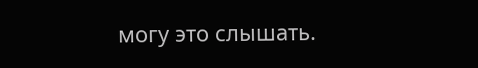могу это слышать.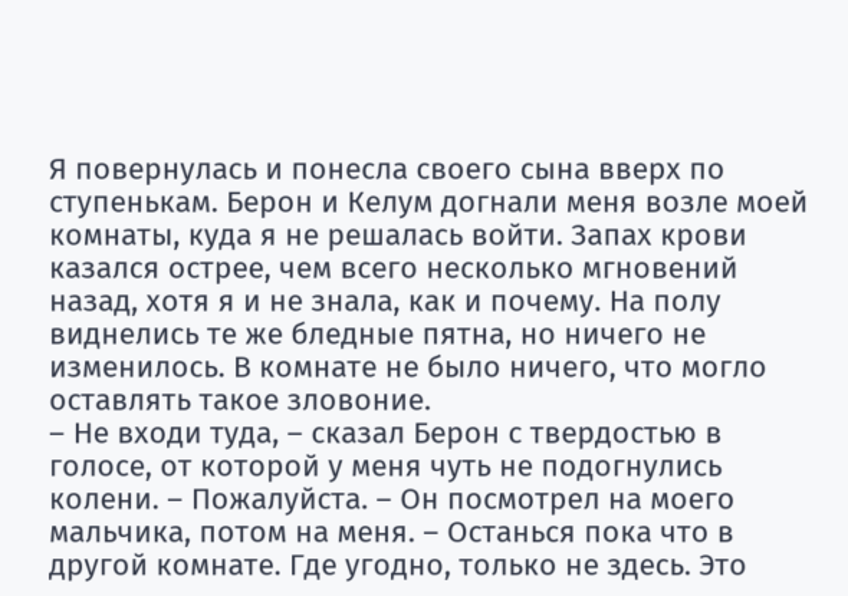Я повернулась и понесла своего сына вверх по ступенькам. Берон и Келум догнали меня возле моей комнаты, куда я не решалась войти. Запах крови казался острее, чем всего несколько мгновений назад, хотя я и не знала, как и почему. На полу виднелись те же бледные пятна, но ничего не изменилось. В комнате не было ничего, что могло оставлять такое зловоние.
– Не входи туда, – сказал Берон с твердостью в голосе, от которой у меня чуть не подогнулись колени. – Пожалуйста. – Он посмотрел на моего мальчика, потом на меня. – Останься пока что в другой комнате. Где угодно, только не здесь. Это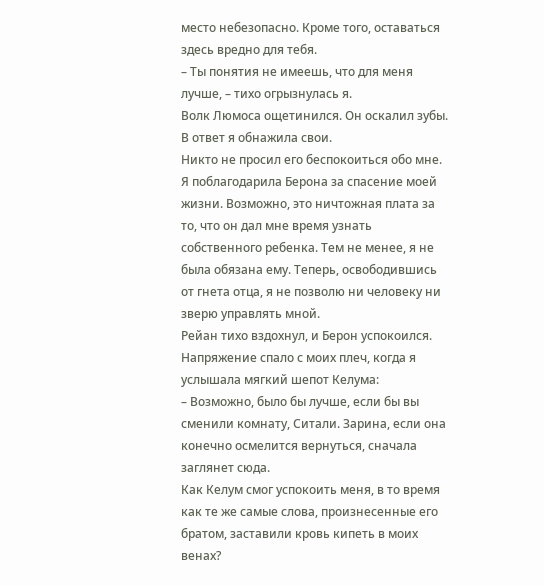место небезопасно. Кроме того, оставаться здесь вредно для тебя.
– Ты понятия не имеешь, что для меня лучше, – тихо огрызнулась я.
Волк Люмоса ощетинился. Он оскалил зубы. В ответ я обнажила свои.
Никто не просил его беспокоиться обо мне.
Я поблагодарила Берона за спасение моей жизни. Возможно, это ничтожная плата за то, что он дал мне время узнать собственного ребенка. Тем не менее, я не была обязана ему. Теперь, освободившись от гнета отца, я не позволю ни человеку ни зверю управлять мной.
Рейан тихо вздохнул, и Берон успокоился. Напряжение спало с моих плеч, когда я услышала мягкий шепот Келума:
– Возможно, было бы лучше, если бы вы сменили комнату, Ситали. Зарина, если она конечно осмелится вернуться, сначала заглянет сюда.
Как Келум смог успокоить меня, в то время как те же самые слова, произнесенные его братом, заставили кровь кипеть в моих венах?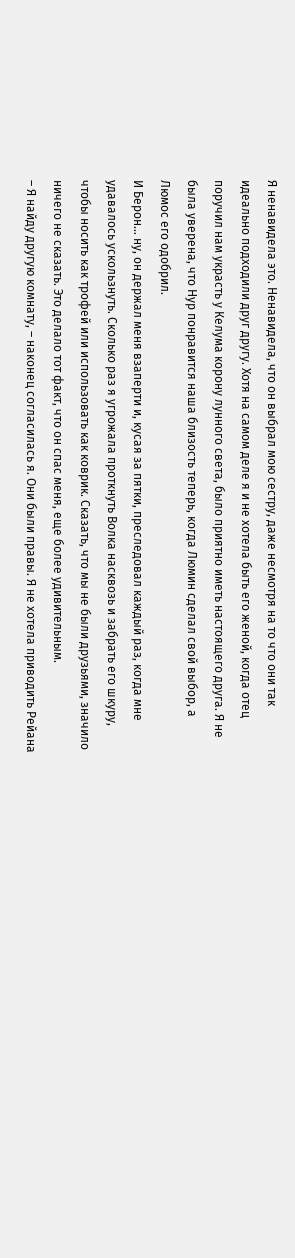Я ненавидела это. Ненавидела, что он выбрал мою сестру, даже несмотря на то что они так идеально подходили друг другу. Хотя на самом деле я и не хотела быть его женой, когда отец поручил нам украсть у Келума корону лунного света, было приятно иметь настоящего друга. Я не была уверена, что Нур понравится наша близость теперь, когда Люмин сделал свой выбор, а Люмос его одобрил.
И Берон… ну, он держал меня взаперти и, кусая за пятки, преследовал каждый раз, когда мне удавалось ускользнуть. Сколько раз я угрожала проткнуть Волка насквозь и забрать его шкуру, чтобы носить как трофей или использовать как коврик. Сказать, что мы не были друзьями, значило ничего не сказать. Это делало тот факт, что он спас меня, еще более удивительным.
– Я найду другую комнату, – наконец согласилась я. Они были правы. Я не хотела приводить Рейана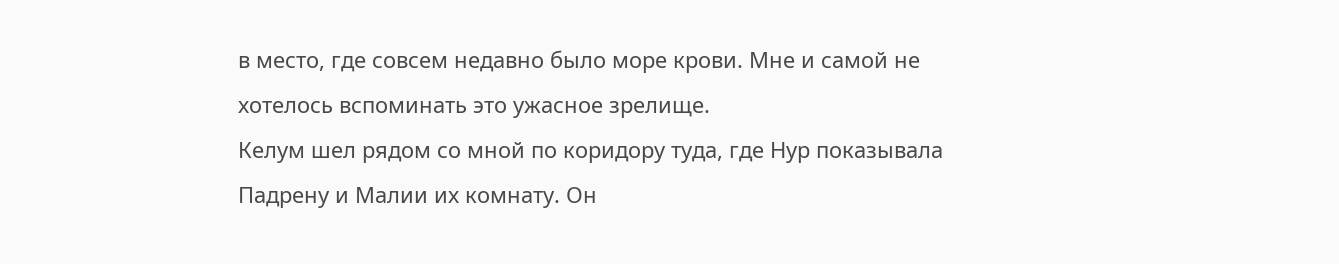в место, где совсем недавно было море крови. Мне и самой не хотелось вспоминать это ужасное зрелище.
Келум шел рядом со мной по коридору туда, где Нур показывала Падрену и Малии их комнату. Он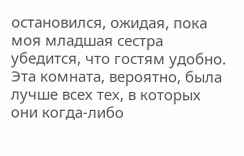остановился, ожидая, пока моя младшая сестра убедится, что гостям удобно. Эта комната, вероятно, была лучше всех тех, в которых они когда-либо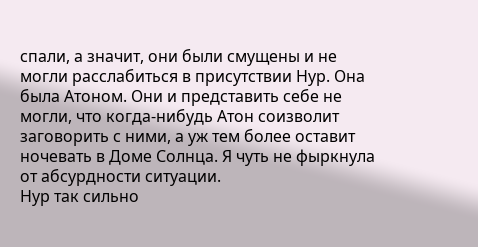спали, а значит, они были смущены и не могли расслабиться в присутствии Нур. Она была Атоном. Они и представить себе не могли, что когда-нибудь Атон соизволит заговорить с ними, а уж тем более оставит ночевать в Доме Солнца. Я чуть не фыркнула от абсурдности ситуации.
Нур так сильно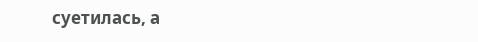суетилась, а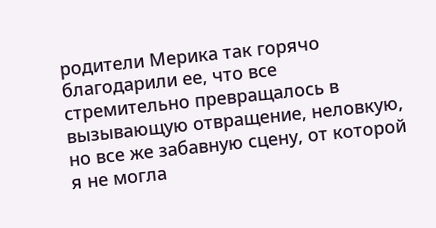родители Мерика так горячо благодарили ее, что все стремительно превращалось в вызывающую отвращение, неловкую, но все же забавную сцену, от которой я не могла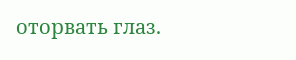оторвать глаз.